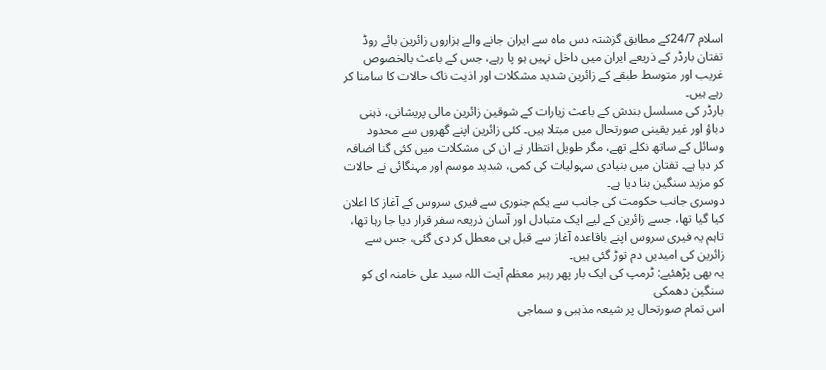اسلام 24/7کے مطابق گزشتہ دس ماہ سے ایران جانے والے ہزاروں زائرین بائے روڈ تفتان بارڈر کے ذریعے ایران میں داخل نہیں ہو پا رہے، جس کے باعث بالخصوص غریب اور متوسط طبقے کے زائرین شدید مشکلات اور اذیت ناک حالات کا سامنا کر رہے ہیں۔
بارڈر کی مسلسل بندش کے باعث زیارات کے شوقین زائرین مالی پریشانی، ذہنی دباؤ اور غیر یقینی صورتحال میں مبتلا ہیں۔ کئی زائرین اپنے گھروں سے محدود وسائل کے ساتھ نکلے تھے، مگر طویل انتظار نے ان کی مشکلات میں کئی گنا اضافہ کر دیا ہے۔ تفتان میں بنیادی سہولیات کی کمی، شدید موسم اور مہنگائی نے حالات کو مزید سنگین بنا دیا ہے۔
دوسری جانب حکومت کی جانب سے یکم جنوری سے فیری سروس کے آغاز کا اعلان کیا گیا تھا، جسے زائرین کے لیے ایک متبادل اور آسان ذریعہ سفر قرار دیا جا رہا تھا، تاہم یہ فیری سروس اپنے باقاعدہ آغاز سے قبل ہی معطل کر دی گئی، جس سے زائرین کی امیدیں دم توڑ گئی ہیں۔
یہ بھی پڑھئیے: ٹرمپ کی ایک بار پھر رہبر معظم آیت اللہ سید علی خامنہ ای کو سنگین دھمکی
اس تمام صورتحال پر شیعہ مذہبی و سماجی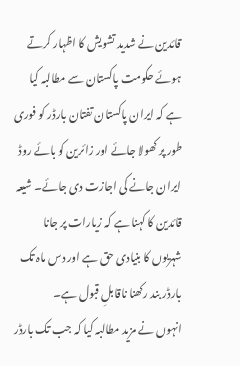قائدین نے شدید تشویش کا اظہار کرتے ہوئے حکومت پاکستان سے مطالبہ کیا ہے کہ ایران پاکستان تفتان بارڈر کو فوری طور پر کھولا جائے اور زائرین کو بائے روڈ ایران جانے کی اجازت دی جائے۔ شیعہ قائدین کا کہنا ہے کہ زیارات پر جانا شہریوں کا بنیادی حق ہے اور دس ماہ تک بارڈر بند رکھنا ناقابلِ قبول ہے۔
انہوں نے مزید مطالبہ کیا کہ جب تک بارڈر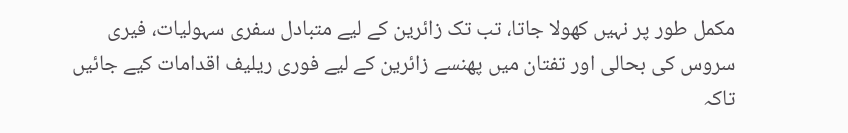مکمل طور پر نہیں کھولا جاتا، تب تک زائرین کے لیے متبادل سفری سہولیات، فیری سروس کی بحالی اور تفتان میں پھنسے زائرین کے لیے فوری ریلیف اقدامات کیے جائیں تاکہ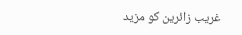غریب زائرین کو مزید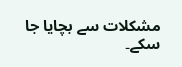مشکلات سے بچایا جا سکے۔